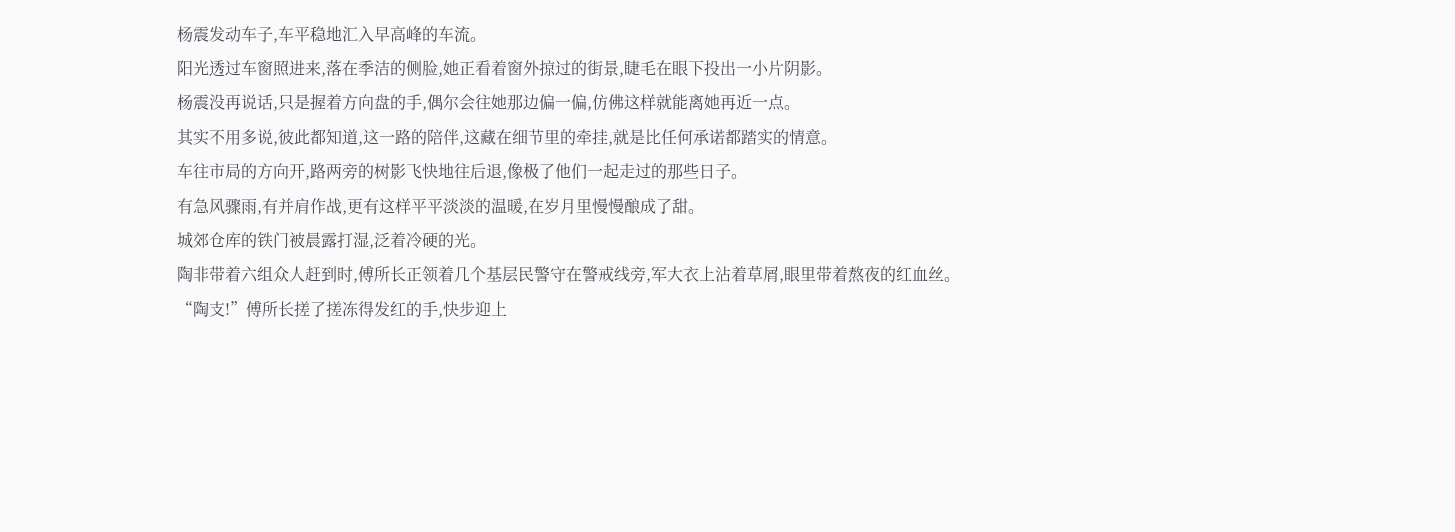杨震发动车子,车平稳地汇入早高峰的车流。
阳光透过车窗照进来,落在季洁的侧脸,她正看着窗外掠过的街景,睫毛在眼下投出一小片阴影。
杨震没再说话,只是握着方向盘的手,偶尔会往她那边偏一偏,仿佛这样就能离她再近一点。
其实不用多说,彼此都知道,这一路的陪伴,这藏在细节里的牵挂,就是比任何承诺都踏实的情意。
车往市局的方向开,路两旁的树影飞快地往后退,像极了他们一起走过的那些日子。
有急风骤雨,有并肩作战,更有这样平平淡淡的温暖,在岁月里慢慢酿成了甜。
城郊仓库的铁门被晨露打湿,泛着冷硬的光。
陶非带着六组众人赶到时,傅所长正领着几个基层民警守在警戒线旁,军大衣上沾着草屑,眼里带着熬夜的红血丝。
“陶支!”傅所长搓了搓冻得发红的手,快步迎上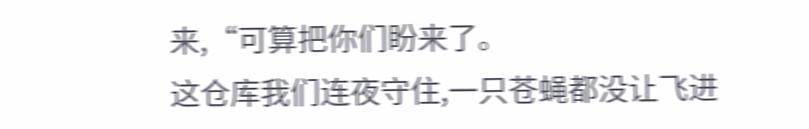来,“可算把你们盼来了。
这仓库我们连夜守住,一只苍蝇都没让飞进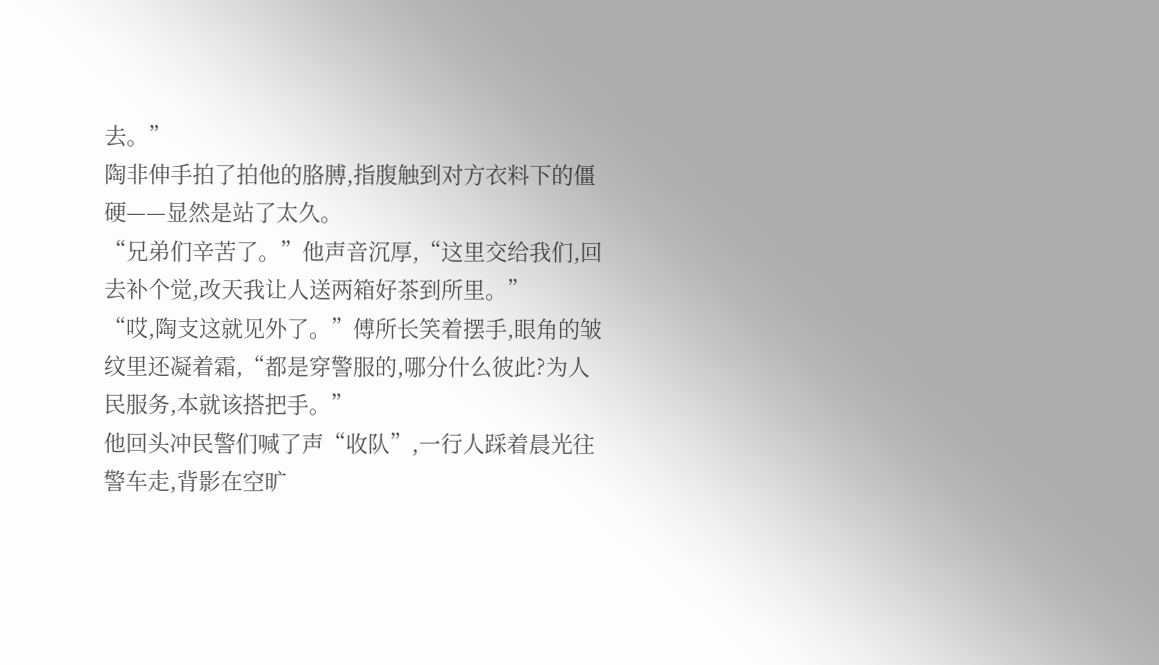去。”
陶非伸手拍了拍他的胳膊,指腹触到对方衣料下的僵硬——显然是站了太久。
“兄弟们辛苦了。”他声音沉厚,“这里交给我们,回去补个觉,改天我让人送两箱好茶到所里。”
“哎,陶支这就见外了。”傅所长笑着摆手,眼角的皱纹里还凝着霜,“都是穿警服的,哪分什么彼此?为人民服务,本就该搭把手。”
他回头冲民警们喊了声“收队”,一行人踩着晨光往警车走,背影在空旷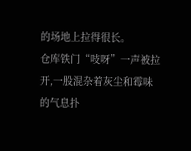的场地上拉得很长。
仓库铁门“吱呀”一声被拉开,一股混杂着灰尘和霉味的气息扑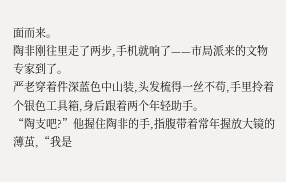面而来。
陶非刚往里走了两步,手机就响了——市局派来的文物专家到了。
严老穿着件深蓝色中山装,头发梳得一丝不苟,手里拎着个银色工具箱,身后跟着两个年轻助手。
“陶支吧?”他握住陶非的手,指腹带着常年握放大镜的薄茧,“我是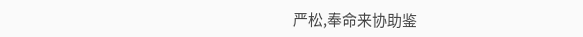严松,奉命来协助鉴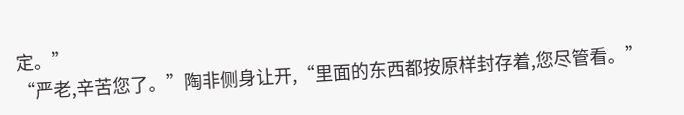定。”
“严老,辛苦您了。”陶非侧身让开,“里面的东西都按原样封存着,您尽管看。”